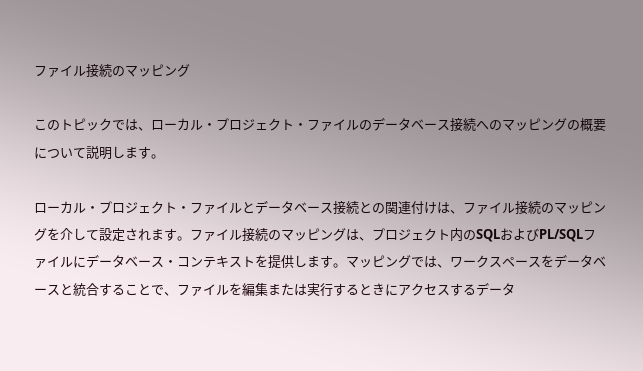ファイル接続のマッピング

このトピックでは、ローカル・プロジェクト・ファイルのデータベース接続へのマッピングの概要について説明します。

ローカル・プロジェクト・ファイルとデータベース接続との関連付けは、ファイル接続のマッピングを介して設定されます。ファイル接続のマッピングは、プロジェクト内のSQLおよびPL/SQLファイルにデータベース・コンテキストを提供します。マッピングでは、ワークスペースをデータベースと統合することで、ファイルを編集または実行するときにアクセスするデータ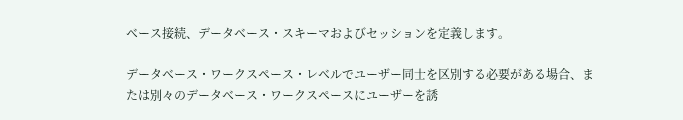ベース接続、データベース・スキーマおよびセッションを定義します。

データベース・ワークスペース・レベルでユーザー同士を区別する必要がある場合、または別々のデータベース・ワークスペースにユーザーを誘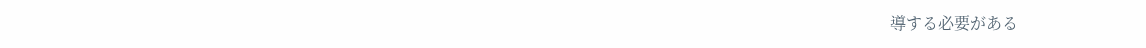導する必要がある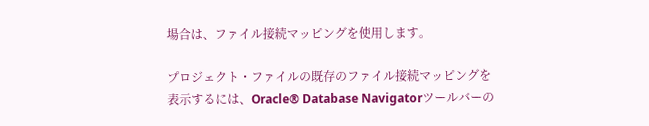場合は、ファイル接続マッピングを使用します。

プロジェクト・ファイルの既存のファイル接続マッピングを表示するには、Oracle® Database Navigatorツールバーの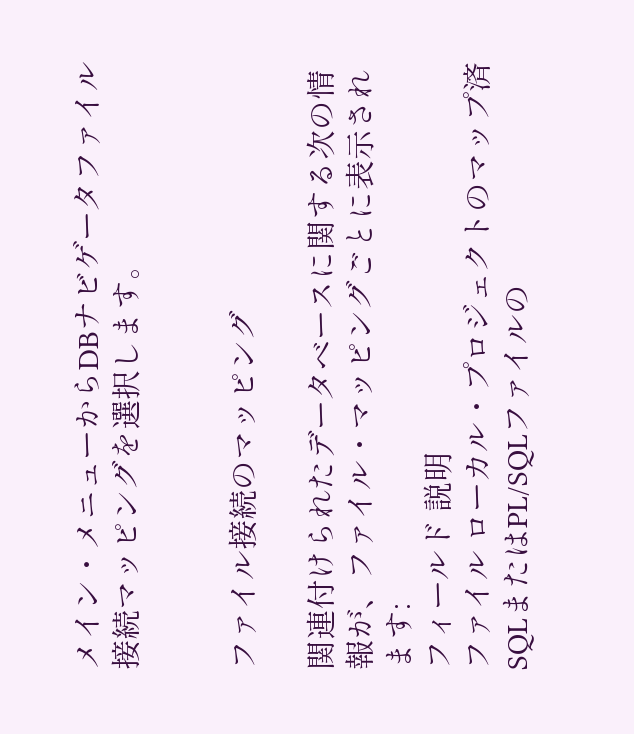メイン・メニューからDBナビゲータファイル接続マッピングを選択します。


ファイル接続のマッピング

関連付けられたデータベースに関する次の情報が、ファイル・マッピングごとに表示されます:
フィールド 説明
ファイル ローカル・プロジェクトのマップ済SQLまたはPL/SQLファイルの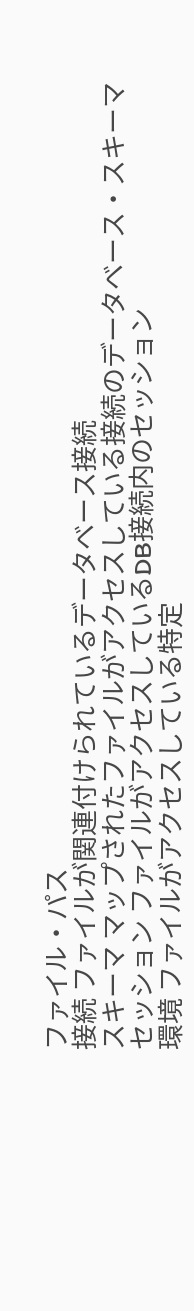ファイル・パス
接続 ファイルが関連付けられているデータベース接続
スキーマ マップされたファイルがアクセスしている接続のデータベース・スキーマ
セッション ファイルがアクセスしているDB接続内のセッション
環境 ファイルがアクセスしている特定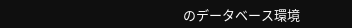のデータベース環境